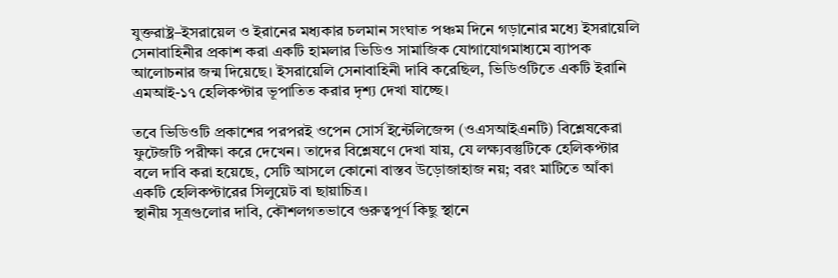যুক্তরাষ্ট্র–ইসরায়েল ও ইরানের মধ্যকার চলমান সংঘাত পঞ্চম দিনে গড়ানোর মধ্যে ইসরায়েলি সেনাবাহিনীর প্রকাশ করা একটি হামলার ভিডিও সামাজিক যোগাযোগমাধ্যমে ব্যাপক আলোচনার জন্ম দিয়েছে। ইসরায়েলি সেনাবাহিনী দাবি করেছিল, ভিডিওটিতে একটি ইরানি এমআই-১৭ হেলিকপ্টার ভূপাতিত করার দৃশ্য দেখা যাচ্ছে।

তবে ভিডিওটি প্রকাশের পরপরই ওপেন সোর্স ইন্টেলিজেন্স (ওএসআইএনটি) বিশ্লেষকেরা ফুটেজটি পরীক্ষা করে দেখেন। তাদের বিশ্লেষণে দেখা যায়, যে লক্ষ্যবস্তুটিকে হেলিকপ্টার বলে দাবি করা হয়েছে, সেটি আসলে কোনো বাস্তব উড়োজাহাজ নয়; বরং মাটিতে আঁকা একটি হেলিকপ্টারের সিলুয়েট বা ছায়াচিত্র।
স্থানীয় সূত্রগুলোর দাবি, কৌশলগতভাবে গুরুত্বপূর্ণ কিছু স্থানে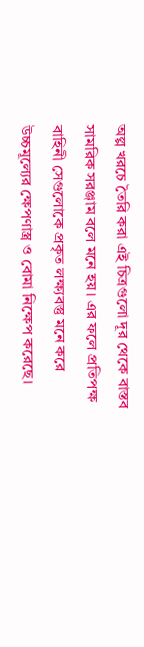অল্প খরচে তৈরি করা এই চিত্রগুলো দূর থেকে বাস্তব সামরিক সরঞ্জাম বলে মনে হয়। এর ফলে প্রতিপক্ষ বাহিনী সেগুলোকে প্রকৃত লক্ষ্যবস্তু মনে করে উচ্চমূল্যের ক্ষেপণাস্ত্র ও বোমা নিক্ষেপ করেছে।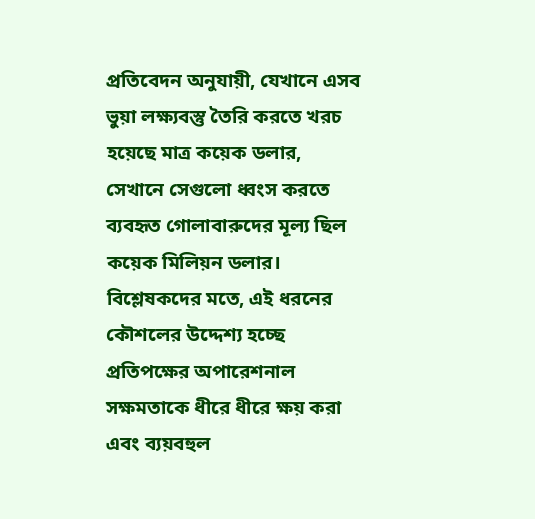প্রতিবেদন অনুযায়ী, যেখানে এসব ভুয়া লক্ষ্যবস্তু তৈরি করতে খরচ হয়েছে মাত্র কয়েক ডলার, সেখানে সেগুলো ধ্বংস করতে ব্যবহৃত গোলাবারুদের মূল্য ছিল কয়েক মিলিয়ন ডলার। বিশ্লেষকদের মতে, এই ধরনের কৌশলের উদ্দেশ্য হচ্ছে প্রতিপক্ষের অপারেশনাল সক্ষমতাকে ধীরে ধীরে ক্ষয় করা এবং ব্যয়বহুল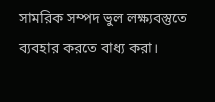সামরিক সম্পদ ভুল লক্ষ্যবস্তুতে ব্যবহার করতে বাধ্য করা।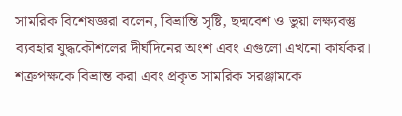সামরিক বিশেষজ্ঞরা বলেন, বিভ্রান্তি সৃষ্টি, ছদ্মবেশ ও ভুয়া লক্ষ্যবস্তু ব্যবহার যুদ্ধকৌশলের দীর্ঘদিনের অংশ এবং এগুলো এখনো কার্যকর। শত্রুপক্ষকে বিভ্রান্ত করা এবং প্রকৃত সামরিক সরঞ্জামকে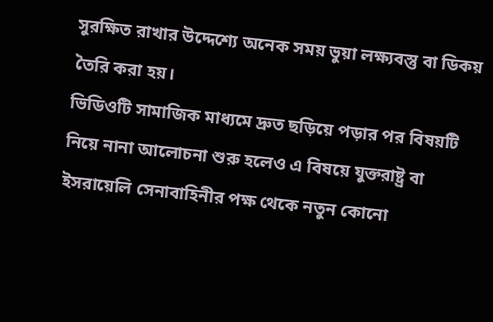সুরক্ষিত রাখার উদ্দেশ্যে অনেক সময় ভুয়া লক্ষ্যবস্তু বা ডিকয় তৈরি করা হয়।
ভিডিওটি সামাজিক মাধ্যমে দ্রুত ছড়িয়ে পড়ার পর বিষয়টি নিয়ে নানা আলোচনা শুরু হলেও এ বিষয়ে যুক্তরাষ্ট্র বা ইসরায়েলি সেনাবাহিনীর পক্ষ থেকে নতুন কোনো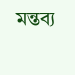মন্তব্য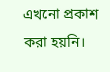এখনো প্রকাশ করা হয়নি।